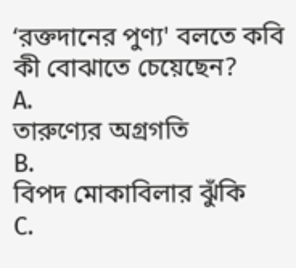‘রক্তদানের পুণ্য' বলতে কবি কী বোঝাতে চেয়েছেন?
A.
তারুণ্যের অগ্রগতি
B.
বিপদ মোকাবিলার ঝুঁকি
C.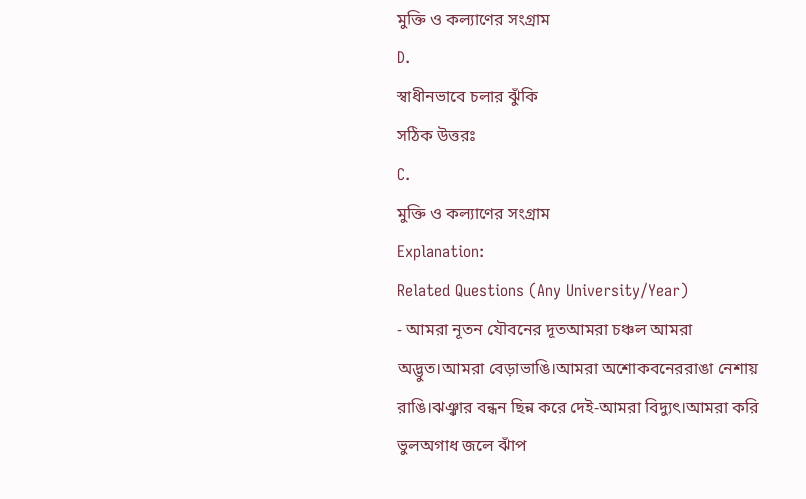মুক্তি ও কল্যাণের সংগ্রাম
D.
স্বাধীনভাবে চলার ঝুঁকি
সঠিক উত্তরঃ
C.
মুক্তি ও কল্যাণের সংগ্রাম
Explanation:
Related Questions (Any University/Year)
- আমরা নূতন যৌবনের দূতআমরা চঞ্চল আমরা অদ্ভুত।আমরা বেড়াভাঙি।আমরা অশোকবনেররাঙা নেশায় রাঙি।ঝঞ্ঝার বন্ধন ছিন্ন করে দেই-আমরা বিদ্যুৎ।আমরা করি ভুলঅগাধ জলে ঝাঁপ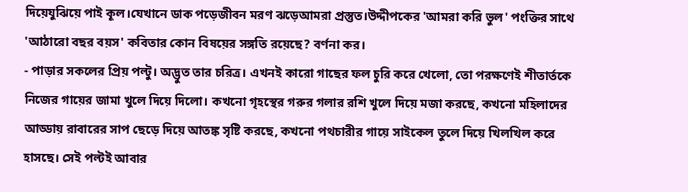দিয়েযুঝিয়ে পাই কূল।যেখানে ডাক পড়েজীবন মরণ ঝড়েআমরা প্রস্তুত।উদ্দীপকের 'আমরা করি ভুল' পংক্তির সাথে 'আঠারো বছর বয়স' কবিতার কোন বিষয়ের সঙ্গতি রয়েছে? বর্ণনা কর।
- পাড়ার সকলের প্রিয় পল্টু। অদ্ভুত তার চরিত্র। এখনই কারো গাছের ফল চুরি করে খেলো, তো পরক্ষণেই শীতার্তকে নিজের গায়ের জামা খুলে দিয়ে দিলো। কখনো গৃহস্থের গরুর গলার রশি খুলে দিয়ে মজা করছে, কখনো মহিলাদের আড্ডায় রাবারের সাপ ছেড়ে দিয়ে আতঙ্ক সৃষ্টি করছে, কখনো পথচারীর গায়ে সাইকেল তুলে দিয়ে খিলখিল করে হাসছে। সেই পল্টই আবার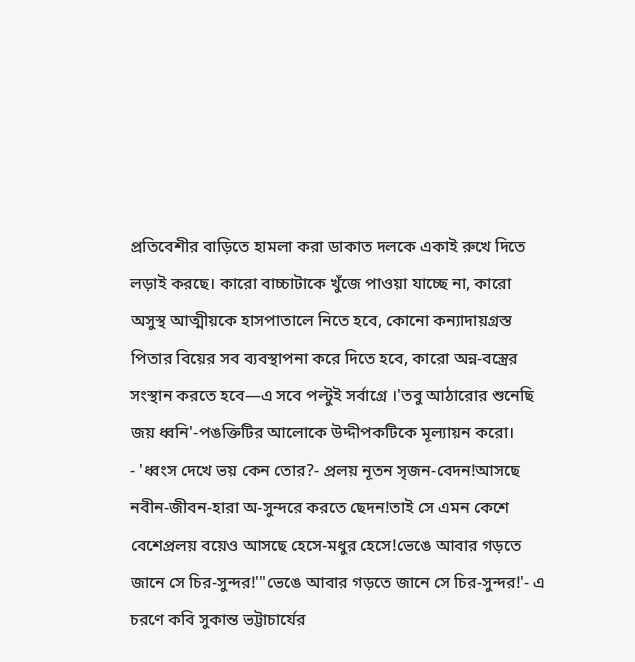প্রতিবেশীর বাড়িতে হামলা করা ডাকাত দলকে একাই রুখে দিতে লড়াই করছে। কারো বাচ্চাটাকে খুঁজে পাওয়া যাচ্ছে না, কারো অসুস্থ আত্মীয়কে হাসপাতালে নিতে হবে, কোনো কন্যাদায়গ্রস্ত পিতার বিয়ের সব ব্যবস্থাপনা করে দিতে হবে, কারো অন্ন-বস্ত্রের সংস্থান করতে হবে—এ সবে পল্টুই সর্বাগ্রে ।'তবু আঠারোর শুনেছি জয় ধ্বনি'-পঙক্তিটির আলোকে উদ্দীপকটিকে মূল্যায়ন করো।
- 'ধ্বংস দেখে ভয় কেন তোর?- প্রলয় নূতন সৃজন-বেদন!আসছে নবীন-জীবন-হারা অ-সুন্দরে করতে ছেদন!তাই সে এমন কেশে বেশেপ্রলয় বয়েও আসছে হেসে-মধুর হেসে!ভেঙে আবার গড়তে জানে সে চির-সুন্দর!'"ভেঙে আবার গড়তে জানে সে চির-সুন্দর!'- এ চরণে কবি সুকান্ত ভট্টাচার্যের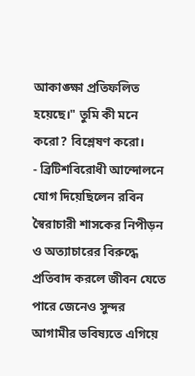আকাঙ্ক্ষা প্রতিফলিত হয়েছে।" তুমি কী মনে করো? বিশ্লেষণ করো।
- ব্রিটিশবিরোধী আন্দোলনে যোগ দিয়েছিলেন রবিন স্বৈরাচারী শাসকের নিপীড়ন ও অত্যাচারের বিরুদ্ধে প্রতিবাদ করলে জীবন যেতে পারে জেনেও সুন্দর আগামীর ভবিষ্যতে এগিয়ে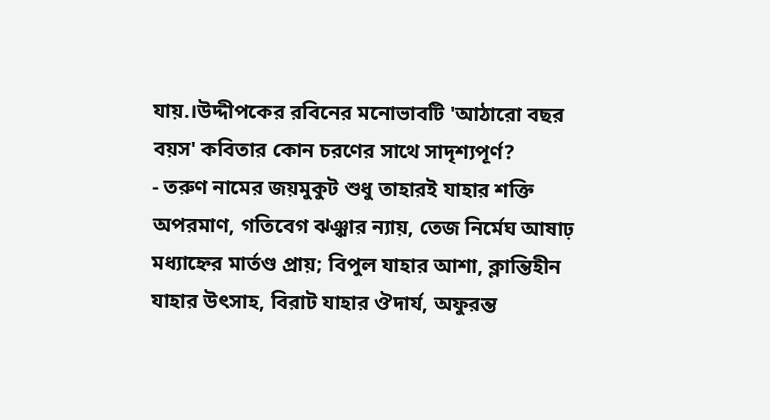যায়.।উদ্দীপকের রবিনের মনোভাবটি 'আঠারো বছর বয়স' কবিতার কোন চরণের সাথে সাদৃশ্যপূর্ণ?
- তরুণ নামের জয়মুকুট শুধু তাহারই যাহার শক্তি অপরমাণ, গতিবেগ ঝঞ্ঝার ন্যায়, তেজ নির্মেঘ আষাঢ় মধ্যাহ্নের মার্তণ্ড প্রায়; বিপুল যাহার আশা, ক্লান্তিহীন যাহার উৎসাহ, বিরাট যাহার ঔদার্য, অফুরন্ত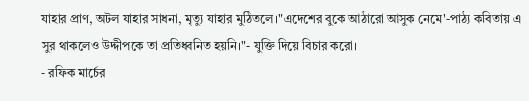যাহার প্রাণ, অটল যাহার সাধনা, মৃত্যু যাহার মুঠিতলে।"এদেশের বুকে আঠারো আসুক নেমে'-পাঠ্য কবিতায় এ সুর থাকলেও উদ্দীপকে তা প্রতিধ্বনিত হয়নি।"- যুক্তি দিয়ে বিচার করো।
- রফিক মার্চের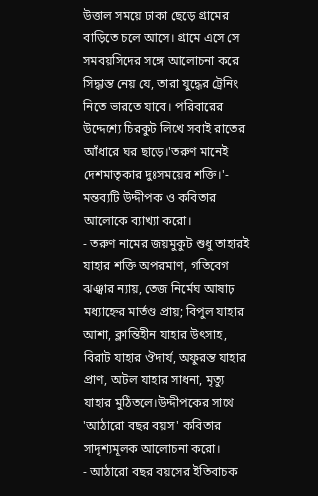উত্তাল সময়ে ঢাকা ছেড়ে গ্রামের বাড়িতে চলে আসে। গ্রামে এসে সে সমবয়সিদের সঙ্গে আলোচনা করে সিদ্ধান্ত নেয় যে, তারা যুদ্ধের ট্রেনিং নিতে ভারতে যাবে। পরিবারের উদ্দেশ্যে চিরকুট লিখে সবাই রাতের আঁধারে ঘর ছাড়ে।'তরুণ মানেই দেশমাতৃকার দুঃসময়ের শক্তি।'- মন্তব্যটি উদ্দীপক ও কবিতার আলোকে ব্যাখ্যা করো।
- তরুণ নামের জয়মুকুট শুধু তাহারই যাহার শক্তি অপরমাণ, গতিবেগ ঝঞ্ঝার ন্যায়, তেজ নির্মেঘ আষাঢ় মধ্যাহ্নের মার্তণ্ড প্রায়; বিপুল যাহার আশা, ক্লান্তিহীন যাহার উৎসাহ, বিরাট যাহার ঔদার্য, অফুরন্ত যাহার প্রাণ, অটল যাহার সাধনা, মৃত্যু যাহার মুঠিতলে।উদ্দীপকের সাথে 'আঠারো বছর বয়স' কবিতার সাদৃশ্যমূলক আলোচনা করো।
- আঠারো বছর বয়সের ইতিবাচক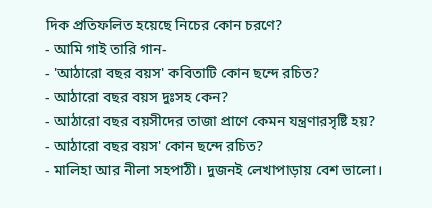দিক প্রতিফলিত হয়েছে নিচের কোন চরণে?
- আমি গাই তারি গান-
- 'আঠারো বছর বয়স' কবিতাটি কোন ছন্দে রচিত?
- আঠারো বছর বয়স দুঃসহ কেন?
- আঠারো বছর বয়সীদের তাজা প্রাণে কেমন যন্ত্রণারসৃষ্টি হয়?
- আঠারো বছর বয়স' কোন ছন্দে রচিত?
- মালিহা আর নীলা সহপাঠী। দুজনই লেখাপাড়ায় বেশ ভালো।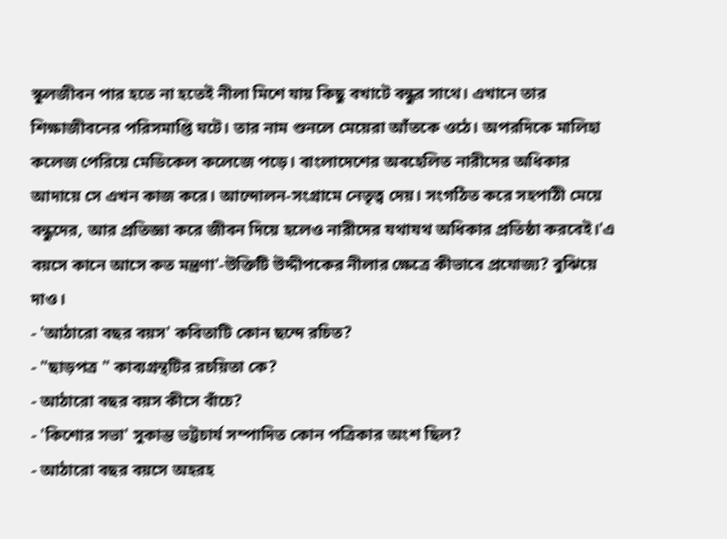স্কুলজীবন পার হতে না হতেই নীলা মিশে যায় কিছু বখাটে বন্ধুর সাথে। এখানে তার শিক্ষাজীবনের পরিসমাপ্তি ঘটে। তার নাম শুনলে মেয়েরা আঁতকে ওঠে। অপরদিকে মালিহা কলেজ পেরিয়ে মেডিকেল কলেজে পড়ে। বাংলাদেশের অবহেলিত নারীদের অধিকার আদায়ে সে এখন কাজ করে। আন্দোলন-সংগ্রামে নেতৃত্ব দেয়। সংগঠিত করে সহপাঠী মেয়ে বন্ধুদের, আর প্রতিজ্ঞা করে জীবন দিয়ে হলেও নারীদের যথাযথ অধিকার প্রতিষ্ঠা করবেই।'এ বয়সে কানে আসে কত মন্ত্রণা'-উক্তিটি উদ্দীপকের নীলার ক্ষেত্রে কীভাবে প্রযোজ্য? বুঝিয়ে দাও।
- 'আঠারো বছর বয়স' কবিতাটি কোন ছন্দে রচিত?
- "ছাড়পত্র " কাব্যগ্রন্থটির রচয়িতা কে?
- আঠারো বছর বয়স কীসে বাঁচে?
- 'কিশোর সভা' সুকান্ত ভট্টচার্য সম্পাদিত কোন পত্রিকার অংশ ছিল?
- আঠারো বছর বয়সে অহরহ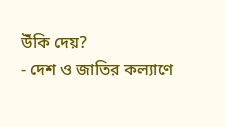উঁকি দেয়?
- দেশ ও জাতির কল্যাণে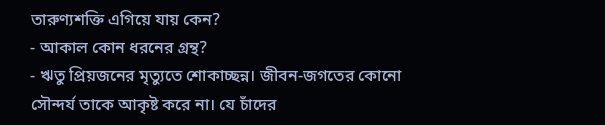তারুণ্যশক্তি এগিয়ে যায় কেন?
- আকাল কোন ধরনের গ্রন্থ?
- ঋতু প্রিয়জনের মৃত্যুতে শোকাচ্ছন্ন। জীবন-জগতের কোনো সৌন্দর্য তাকে আকৃষ্ট করে না। যে চাঁদের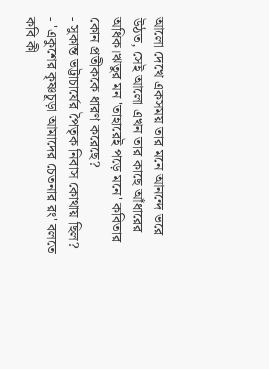আলো দেখে একসময় তার মনে আনন্দে ভরে উঠত, সেই আলো এখন তার কাছে আঁধারের অধিক।ঋতুর মন 'তাহারেই পড়ে মনে' কবিতার কোন প্রতীককে ধারণ করেছে?
- সুকান্ত ভট্টাচার্যের পৈতৃক নিবাস কোথায় ছিল?
- 'একুশের কৃষ্ণচূড়া আমাদের চেতনার রং' বলতে কবি কী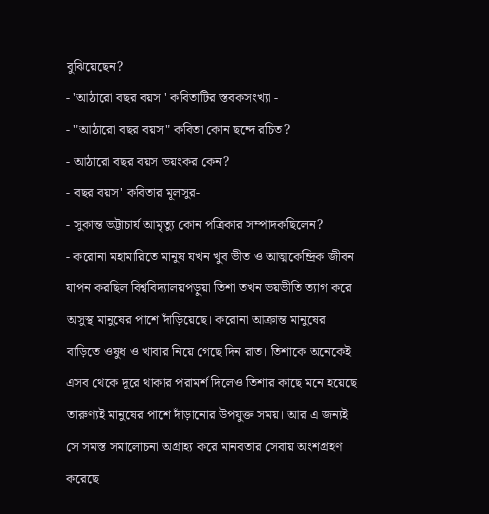বুঝিয়েছেন?
- 'আঠারো বছর বয়স ' কবিতাটির স্তবকসংখ্যা -
- "আঠারো বছর বয়স" কবিতা কোন ছন্দে রচিত?
- আঠারো বছর বয়স ভয়ংকর কেন?
- বছর বয়স' কবিতার মূলসুর-
- সুকান্ত ভট্টাচার্য আমৃত্যু কোন পত্রিকার সম্পাদকছিলেন?
- করোনা মহামারিতে মানুষ যখন খুব ভীত ও আত্মকেন্দ্রিক জীবন যাপন করছিল বিশ্ববিদ্যালয়পড়ুয়া তিশা তখন ভয়ভীতি ত্যাগ করে অসুস্থ মানুষের পাশে দাঁড়িয়েছে। করোনা আক্রান্ত মানুষের বাড়িতে ওষুধ ও খাবার নিয়ে গেছে দিন রাত। তিশাকে অনেকেই এসব থেকে দূরে থাকার পরামর্শ দিলেও তিশার কাছে মনে হয়েছে তারুণ্যই মানুষের পাশে দাঁড়ানোর উপযুক্ত সময়। আর এ জন্যই সে সমস্ত সমালোচনা অগ্রাহ্য করে মানবতার সেবায় অংশগ্রহণ করেছে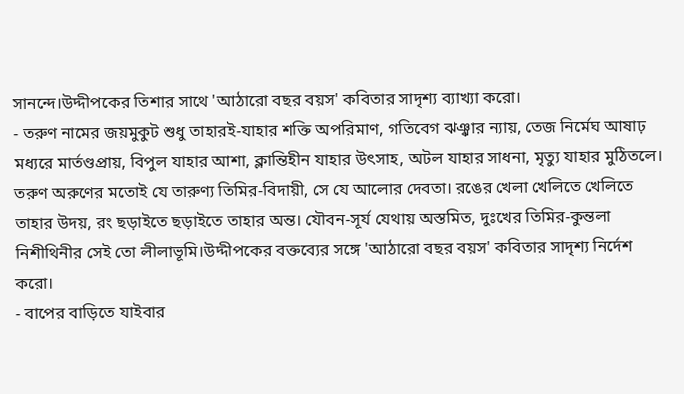সানন্দে।উদ্দীপকের তিশার সাথে 'আঠারো বছর বয়স' কবিতার সাদৃশ্য ব্যাখ্যা করো।
- তরুণ নামের জয়মুকুট শুধু তাহারই-যাহার শক্তি অপরিমাণ, গতিবেগ ঝঞ্ঝার ন্যায়, তেজ নির্মেঘ আষাঢ় মধ্যরে মার্তণ্ডপ্রায়, বিপুল যাহার আশা, ক্লান্তিহীন যাহার উৎসাহ, অটল যাহার সাধনা, মৃত্যু যাহার মুঠিতলে। তরুণ অরুণের মতোই যে তারুণ্য তিমির-বিদায়ী, সে যে আলোর দেবতা। রঙের খেলা খেলিতে খেলিতে তাহার উদয়, রং ছড়াইতে ছড়াইতে তাহার অন্ত। যৌবন-সূর্য যেথায় অস্তমিত, দুঃখের তিমির-কুন্তলা নিশীথিনীর সেই তো লীলাভূমি।উদ্দীপকের বক্তব্যের সঙ্গে 'আঠারো বছর বয়স' কবিতার সাদৃশ্য নির্দেশ করো।
- বাপের বাড়িতে যাইবার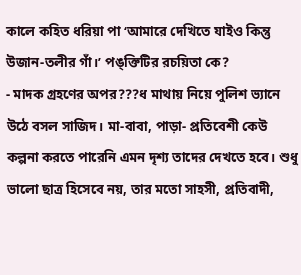কালে কহিত ধরিয়া পা ‘আমারে দেখিতে যাইও কিন্তু উজান-তলীর গাঁ।’ পঙ্ক্তিটির রচয়িতা কে?
- মাদক গ্রহণের অপর???ধ মাথায় নিয়ে পুলিশ ভ্যানে উঠে বসল সাজিদ। মা-বাবা, পাড়া- প্রতিবেশী কেউ কল্পনা করতে পারেনি এমন দৃশ্য তাদের দেখতে হবে। শুধু ভালো ছাত্র হিসেবে নয়, তার মতো সাহসী, প্রতিবাদী,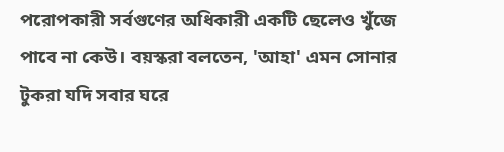পরোপকারী সর্বগুণের অধিকারী একটি ছেলেও খুঁজে পাবে না কেউ। বয়স্করা বলতেন, 'আহা' এমন সোনার টুকরা যদি সবার ঘরে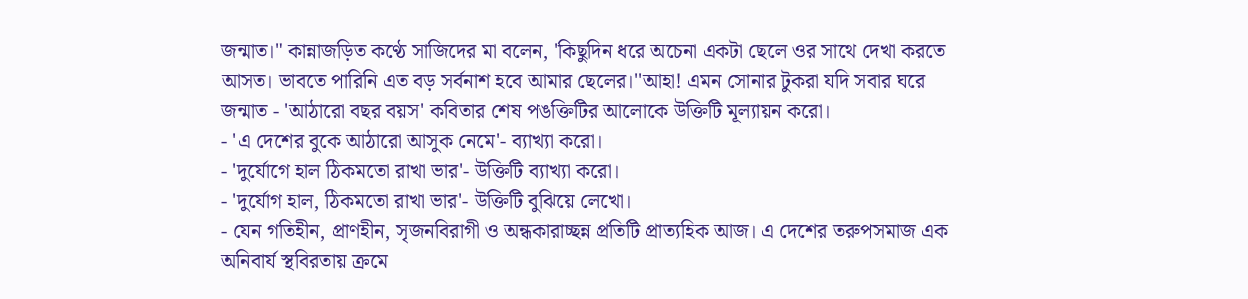জন্মাত।" কান্নাজড়িত কণ্ঠে সাজিদের মা বলেন, 'কিছুদিন ধরে অচেনা একটা ছেলে ওর সাথে দেখা করতে আসত। ভাবতে পারিনি এত বড় সর্বনাশ হবে আমার ছেলের।''আহা! এমন সোনার টুকরা যদি সবার ঘরে জন্মাত - 'আঠারো বছর বয়স' কবিতার শেষ পঙক্তিটির আলোকে উক্তিটি মূল্যায়ন করো।
- 'এ দেশের বুকে আঠারো আসুক নেমে'- ব্যাখ্যা করো।
- 'দুর্যোগে হাল ঠিকমতো রাখা ভার'- উক্তিটি ব্যাখ্যা করো।
- 'দুর্যোগ হাল, ঠিকমতো রাখা ভার'- উক্তিটি বুঝিয়ে লেখো।
- যেন গতিহীন, প্রাণহীন, সৃজনবিরাগী ও অন্ধকারাচ্ছন্ন প্রতিটি প্রাত্যহিক আজ। এ দেশের তরুপসমাজ এক অনিবার্য স্থবিরতায় ক্রমে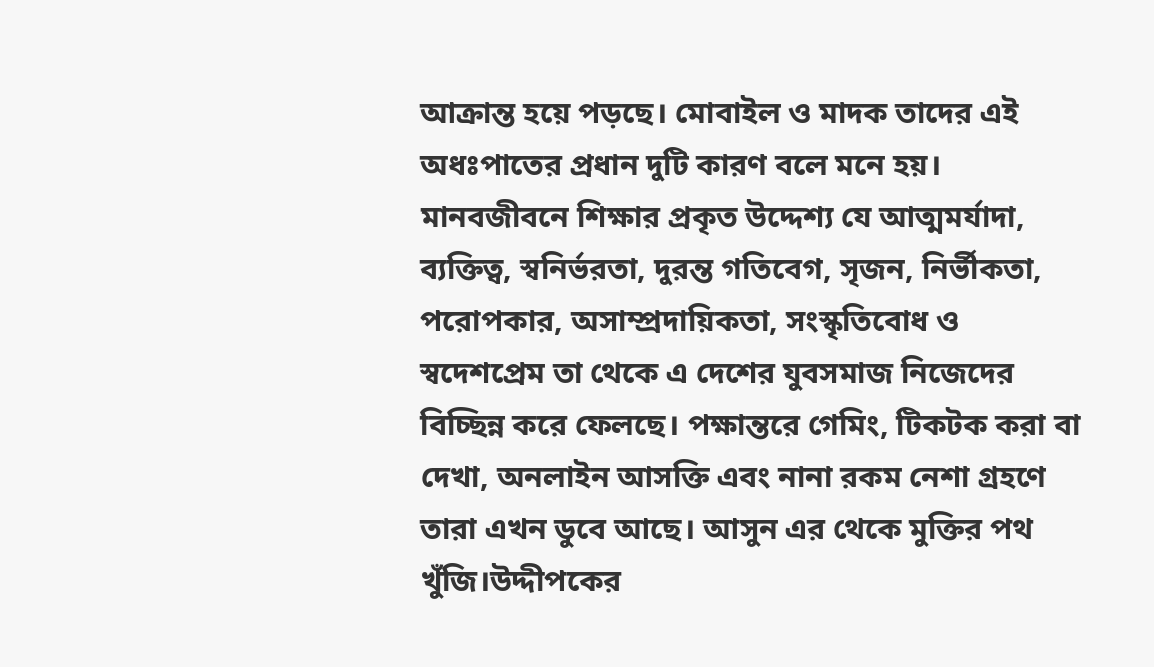আক্রান্ত হয়ে পড়ছে। মোবাইল ও মাদক তাদের এই অধঃপাতের প্রধান দুটি কারণ বলে মনে হয়। মানবজীবনে শিক্ষার প্রকৃত উদ্দেশ্য যে আত্মমর্যাদা, ব্যক্তিত্ব, স্বনির্ভরতা, দুরন্ত গতিবেগ, সৃজন, নির্ভীকতা, পরোপকার, অসাম্প্রদায়িকতা, সংস্কৃতিবোধ ও স্বদেশপ্রেম তা থেকে এ দেশের যুবসমাজ নিজেদের বিচ্ছিন্ন করে ফেলছে। পক্ষান্তরে গেমিং, টিকটক করা বা দেখা, অনলাইন আসক্তি এবং নানা রকম নেশা গ্রহণে তারা এখন ডুবে আছে। আসুন এর থেকে মুক্তির পথ খুঁজি।উদ্দীপকের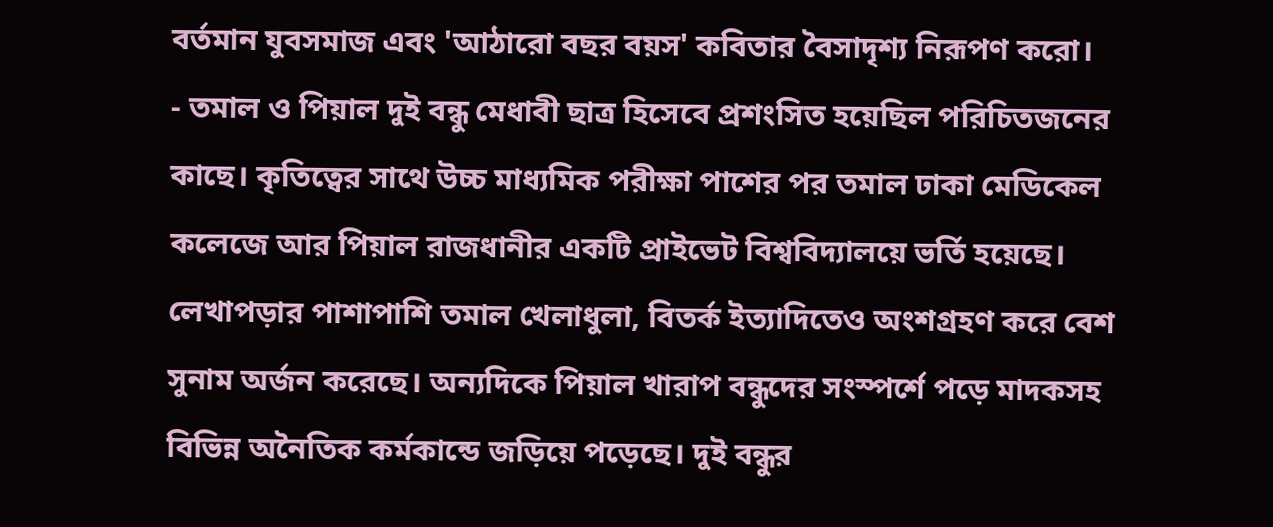বর্তমান যুবসমাজ এবং 'আঠারো বছর বয়স' কবিতার বৈসাদৃশ্য নিরূপণ করো।
- তমাল ও পিয়াল দুই বন্ধু মেধাবী ছাত্র হিসেবে প্রশংসিত হয়েছিল পরিচিতজনের কাছে। কৃতিত্বের সাথে উচ্চ মাধ্যমিক পরীক্ষা পাশের পর তমাল ঢাকা মেডিকেল কলেজে আর পিয়াল রাজধানীর একটি প্রাইভেট বিশ্ববিদ্যালয়ে ভর্তি হয়েছে। লেখাপড়ার পাশাপাশি তমাল খেলাধুলা, বিতর্ক ইত্যাদিতেও অংশগ্রহণ করে বেশ সুনাম অর্জন করেছে। অন্যদিকে পিয়াল খারাপ বন্ধুদের সংস্পর্শে পড়ে মাদকসহ বিভিন্ন অনৈতিক কর্মকান্ডে জড়িয়ে পড়েছে। দুই বন্ধুর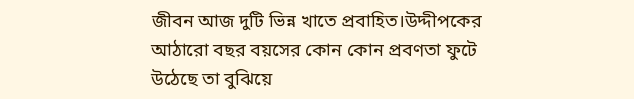জীবন আজ দুটি ভিন্ন খাতে প্রবাহিত।উদ্দীপকের আঠারো বছর বয়সের কোন কোন প্রবণতা ফুটে উঠেছে তা বুঝিয়ে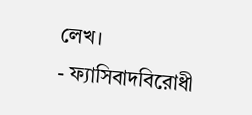লেখ।
- ফ্যাসিবাদবিরোধী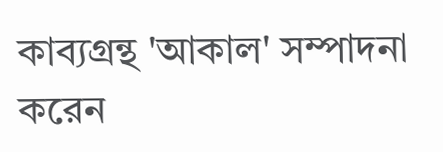কাব্যগ্রন্থ 'আকাল' সম্পাদনা করেন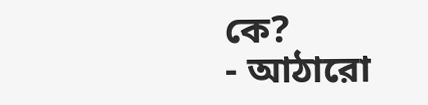কে?
- আঠারো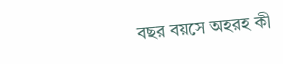বছর বয়সে অহরহ কী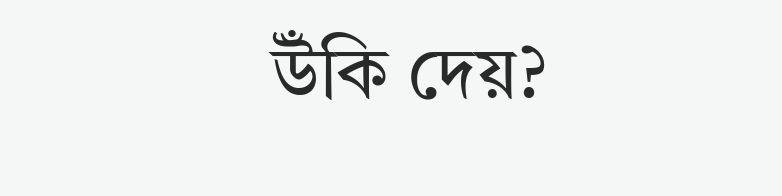উঁকি দেয়?